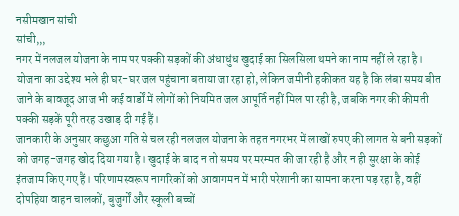नसीमखान सांची
सांची,,,
नगर में नलजल योजना के नाम पर पक्की सड़कों की अंधाधुंध खुदाई का सिलसिला थमने का नाम नहीं ले रहा है। योजना का उद्देश्य भले ही घर-घर जल पहुंचाना बताया जा रहा हो, लेकिन जमीनी हकीकत यह है कि लंबा समय बीत जाने के बावजूद आज भी कई वार्डों में लोगों को नियमित जल आपूर्ति नहीं मिल पा रही है, जबकि नगर की कीमती पक्की सड़कें पूरी तरह उखाड़ दी गई हैं।
जानकारी के अनुसार कछुआ गति से चल रही नलजल योजना के तहत नगरभर में लाखों रुपए की लागत से बनी सड़कों को जगह-जगह खोद दिया गया है। खुदाई के बाद न तो समय पर मरम्मत की जा रही है और न ही सुरक्षा के कोई इंतजाम किए गए हैं। परिणामस्वरूप नागरिकों को आवागमन में भारी परेशानी का सामना करना पड़ रहा है, वहीं दोपहिया वाहन चालकों, बुजुर्गों और स्कूली बच्चों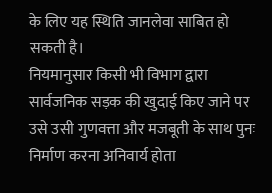के लिए यह स्थिति जानलेवा साबित हो सकती है।
नियमानुसार किसी भी विभाग द्वारा सार्वजनिक सड़क की खुदाई किए जाने पर उसे उसी गुणवत्ता और मजबूती के साथ पुनः निर्माण करना अनिवार्य होता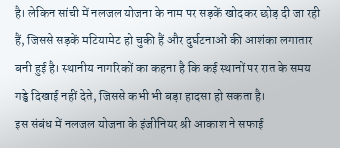है। लेकिन सांची में नलजल योजना के नाम पर सड़कें खोदकर छोड़ दी जा रही हैं, जिससे सड़कें मटियामेट हो चुकी हैं और दुर्घटनाओं की आशंका लगातार बनी हुई है। स्थानीय नागरिकों का कहना है कि कई स्थानों पर रात के समय गड्ढे दिखाई नहीं देते, जिससे कभी भी बड़ा हादसा हो सकता है।
इस संबंध में नलजल योजना के इंजीनियर श्री आकाश ने सफाई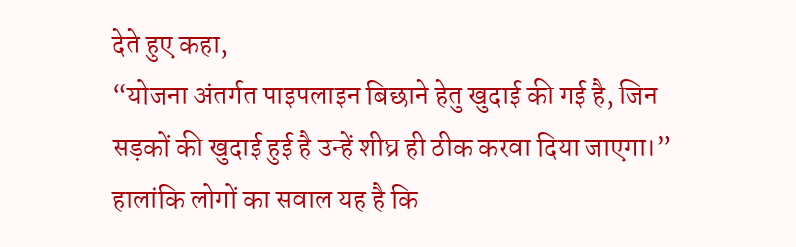देते हुए कहा,
“योजना अंतर्गत पाइपलाइन बिछाने हेतु खुदाई की गई है, जिन सड़कों की खुदाई हुई है उन्हें शीघ्र ही ठीक करवा दिया जाएगा।”
हालांकि लोगों का सवाल यह है कि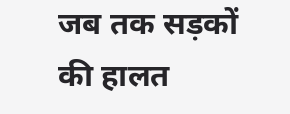जब तक सड़कों की हालत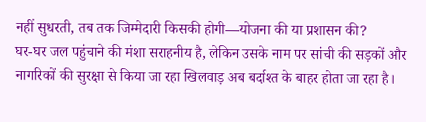नहीं सुधरती, तब तक जिम्मेदारी किसकी होगी—योजना की या प्रशासन की?
घर-घर जल पहुंचाने की मंशा सराहनीय है, लेकिन उसके नाम पर सांची की सड़कों और नागरिकों की सुरक्षा से किया जा रहा खिलवाड़ अब बर्दाश्त के बाहर होता जा रहा है।